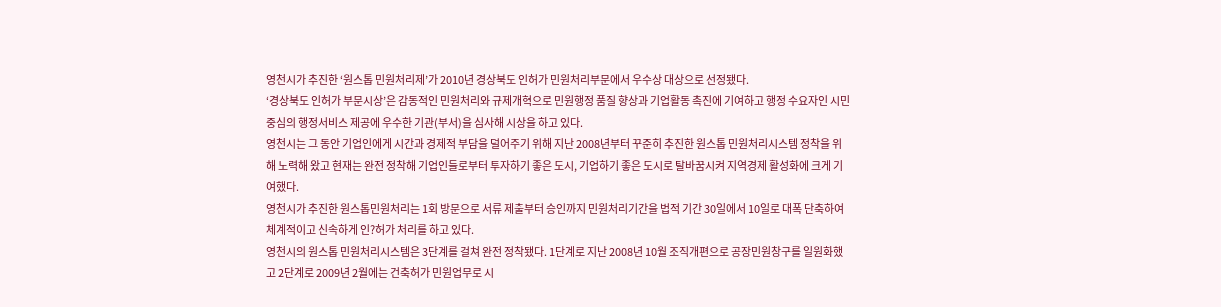영천시가 추진한 ‘원스톱 민원처리제’가 2010년 경상북도 인허가 민원처리부문에서 우수상 대상으로 선정됐다.
‘경상북도 인허가 부문시상’은 감동적인 민원처리와 규제개혁으로 민원행정 품질 향상과 기업활동 촉진에 기여하고 행정 수요자인 시민중심의 행정서비스 제공에 우수한 기관(부서)을 심사해 시상을 하고 있다.
영천시는 그 동안 기업인에게 시간과 경제적 부담을 덜어주기 위해 지난 2008년부터 꾸준히 추진한 원스톱 민원처리시스템 정착을 위해 노력해 왔고 현재는 완전 정착해 기업인들로부터 투자하기 좋은 도시, 기업하기 좋은 도시로 탈바꿈시켜 지역경제 활성화에 크게 기여했다.
영천시가 추진한 원스톱민원처리는 1회 방문으로 서류 제출부터 승인까지 민원처리기간을 법적 기간 30일에서 10일로 대폭 단축하여 체계적이고 신속하게 인?허가 처리를 하고 있다.
영천시의 원스톱 민원처리시스템은 3단계를 걸쳐 완전 정착됐다. 1단계로 지난 2008년 10월 조직개편으로 공장민원창구를 일원화했고 2단계로 2009년 2월에는 건축허가 민원업무로 시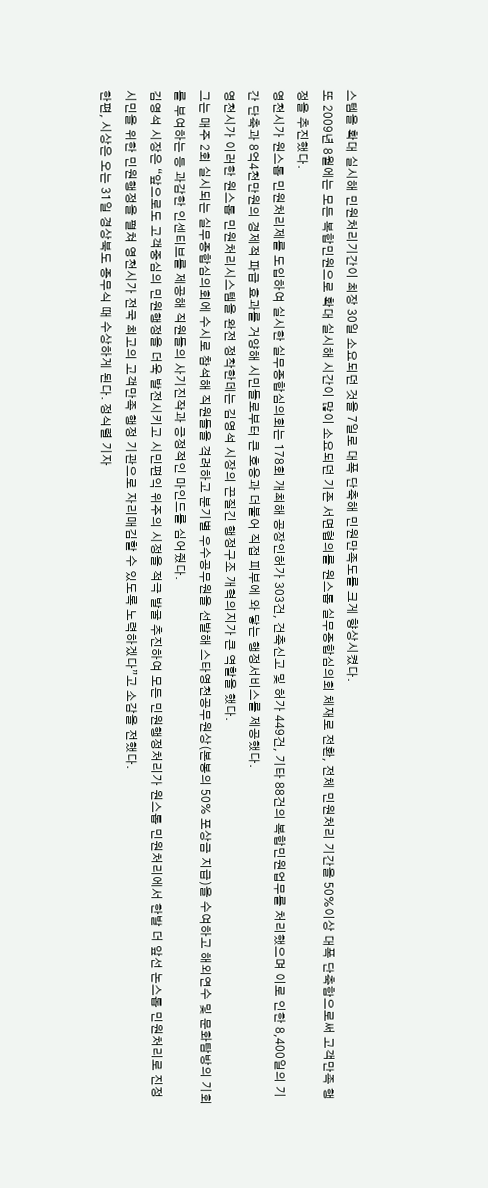스템을 확대 실시해 민원처리기간이 최장 30일 소요되던 것을 7일로 대폭 단축해 민원만족도를 크게 향상시켰다.
또 2009년 8월에는 모든 복합민원으로 확대 실시해 시간이 많이 소요되던 기존 서면협의를 원스톱 실무종합심의회 체재로 전환, 전체 민원처리 기간을 50%이상 대폭 단축함으로써 고객만족 행정을 추진했다.
영천시가 원스톱 민원처리제를 도입하여 실시한 실무종합심의회는 178회 개최해 공장인허가 303건, 건축신고 및 허가 449건, 기타 88건의 복합민원업무를 처리했으며 이로 인한 8,400일의 기간 단축과 8억4천만원의 경제적 파급 효과를 거양해 시민들로부터 큰 호응과 더불어 직접 피부에 와 닿는 행정서비스를 제공했다.
영천시가 이러한 원스톱 민원처리시스템을 완전 정착한데는 김영석 시장의 끈질긴 행정구조 개혁의지가 큰 역할을 했다.
그는 매주 2회 실시되는 실무종합심의회에 수시로 참석해 직원들을 격려하고 분기별 우수공무원을 선발해 스타영천공무원상(본봉의 50% 포상금 지급)을 수여하고 해외연수 및 문화탐방의 기회를 부여하는 등 과감한 인센티브를 제공해 직원들의 사기진작과 긍정적인 마인드를 심어줬다.
김영석 시장은 “앞으로도 고객중심의 민원행정을 더욱 발전시키고 시민편익 위주의 시정을 적극 발굴 추진하여 모든 민원행정처리가 원스톱 민원처리에서 한발 더 앞선 논스톱 민원처리로 진정 시민을 위한 민원행정을 펼쳐 영천시가 전국 최고의 고객만족 행정 기관으로 자리매김할 수 있도록 노력하겠다”고 소감을 전했다.
한편, 시상은 오는 31일 경상북도 종무식 때 수상하게 된다. 정식렬 기자